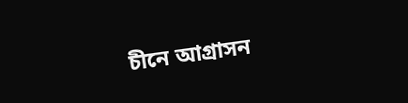চীনে আগ্রাসন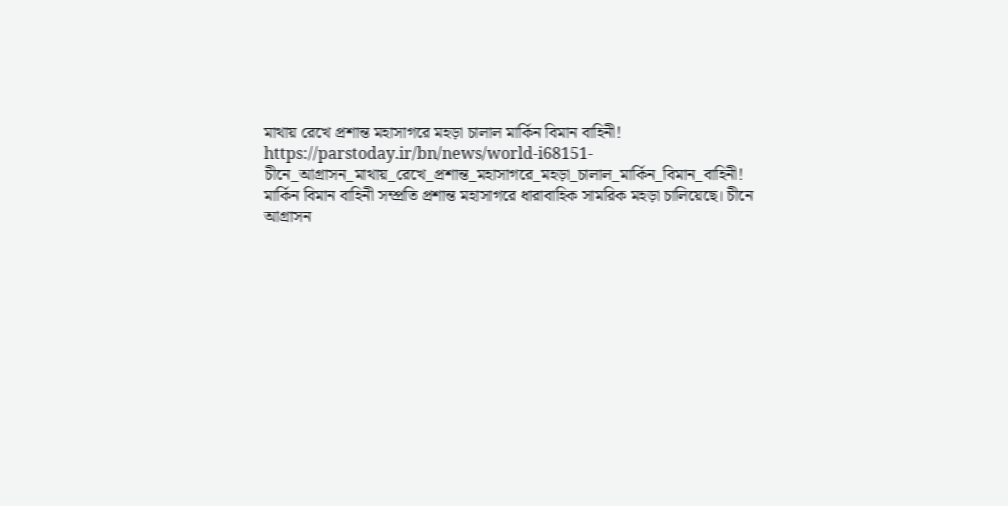মাথায় রেখে প্রশান্ত মহাসাগরে মহড়া চালাল মার্কিন বিমান বাহিনী!
https://parstoday.ir/bn/news/world-i68151-চীনে_আগ্রাসন_মাথায়_রেখে_প্রশান্ত_মহাসাগরে_মহড়া_চালাল_মার্কিন_বিমান_বাহিনী!
মার্কিন বিমান বাহিনী সম্প্রতি প্রশান্ত মহাসাগরে ধারাবাহিক সামরিক মহড়া চালিয়েছে। চীনে আগ্রাসন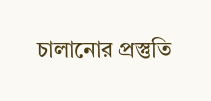চালানোর প্রস্তুতি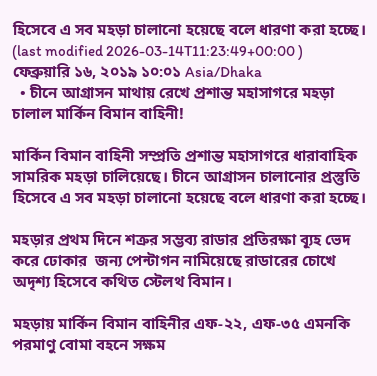হিসেবে এ সব মহড়া চালানো হয়েছে বলে ধারণা করা হচ্ছে।
(last modified 2026-03-14T11:23:49+00:00 )
ফেব্রুয়ারি ১৬, ২০১৯ ১০:০১ Asia/Dhaka
  • চীনে আগ্রাসন মাথায় রেখে প্রশান্ত মহাসাগরে মহড়া চালাল মার্কিন বিমান বাহিনী!

মার্কিন বিমান বাহিনী সম্প্রতি প্রশান্ত মহাসাগরে ধারাবাহিক সামরিক মহড়া চালিয়েছে। চীনে আগ্রাসন চালানোর প্রস্তুতি হিসেবে এ সব মহড়া চালানো হয়েছে বলে ধারণা করা হচ্ছে।

মহড়ার প্রথম দিনে শত্রুর সম্ভব্য রাডার প্রতিরক্ষা ব্যূহ ভেদ করে ঢোকার  জন্য পেন্টাগন নামিয়েছে রাডারের চোখে অদৃশ্য হিসেবে কথিত স্টেলথ বিমান।

মহড়ায় মার্কিন বিমান বাহিনীর এফ-২২, এফ-৩৫ এমনকি পরমাণু বোমা বহনে সক্ষম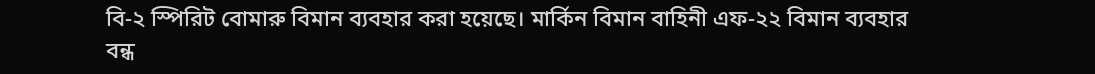বি-২ স্পিরিট বোমারু বিমান ব্যবহার করা হয়েছে। মার্কিন বিমান বাহিনী এফ-২২ বিমান ব্যবহার বন্ধ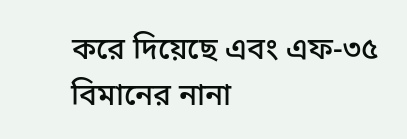করে দিয়েছে এবং এফ-৩৫ বিমানের নানা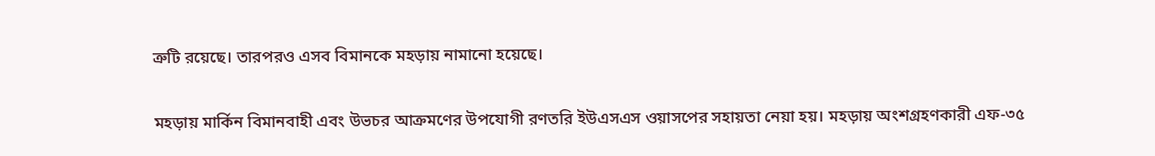ত্রুটি রয়েছে। তারপরও এসব বিমানকে মহড়ায় নামানো হয়েছে।

মহড়ায় মার্কিন বিমানবাহী এবং উভচর আক্রমণের উপযোগী রণতরি ইউএসএস ওয়াসপের সহায়তা নেয়া হয়। মহড়ায় অংশগ্রহণকারী এফ-৩৫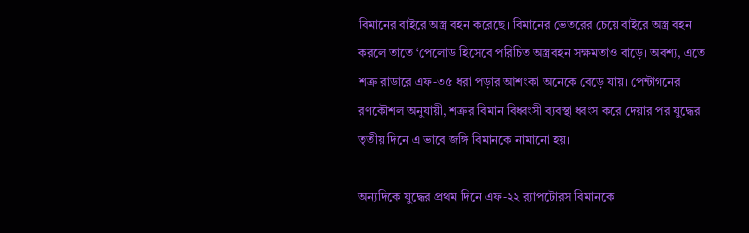বিমানের বাইরে অস্ত্র বহন করেছে। বিমানের ভেতরের চেয়ে বাইরে অস্ত্র বহন করলে তাতে ‘পেলোড হিসেবে পরিচিত অস্ত্রবহন সক্ষমতাও বাড়ে। অবশ্য, এতে শত্রু রাডারে এফ-৩৫ ধরা পড়ার আশংকা অনেকে বেড়ে যায়। পেন্টাগনের রণকৌশল অনুযায়ী, শত্রুর বিমান বিধ্বংসী ব্যবস্থা ধ্বংস করে দেয়ার পর যুদ্ধের তৃতীয় দিনে এ ভাবে জঙ্গি বিমানকে নামানো হয়।

অন্যদিকে যুদ্ধের প্রথম দিনে এফ-২২ র‍্যাপটোরস বিমানকে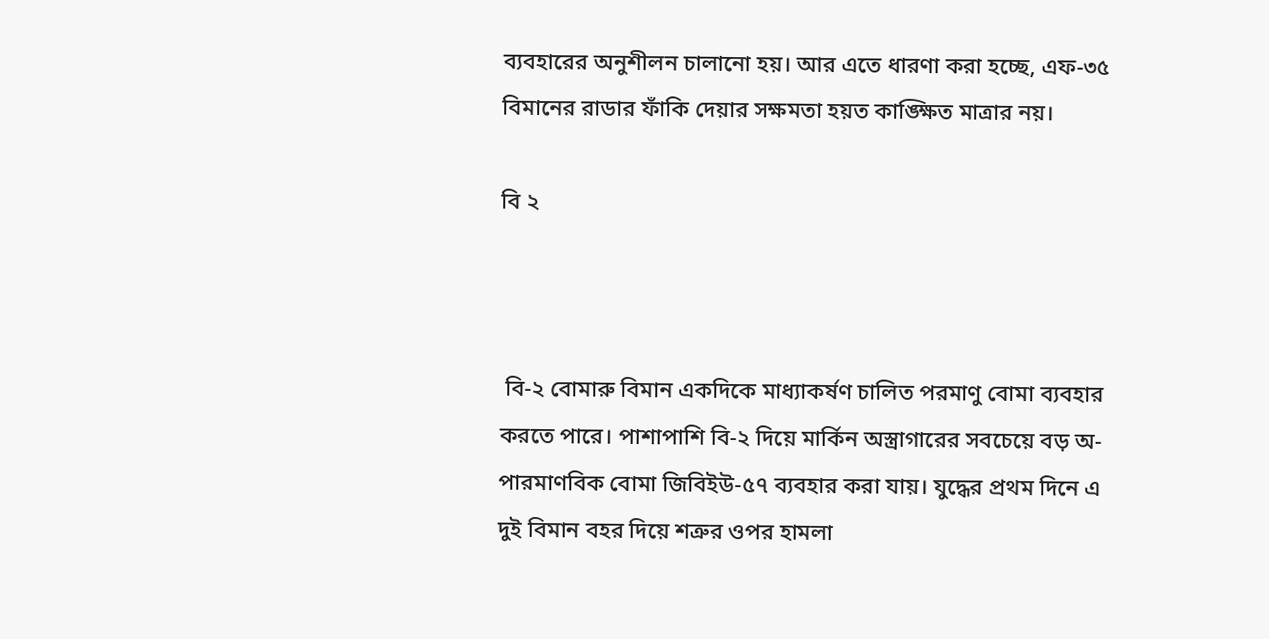ব্যবহারের অনুশীলন চালানো হয়। আর এতে ধারণা করা হচ্ছে, এফ-৩৫ বিমানের রাডার ফাঁকি দেয়ার সক্ষমতা হয়ত কাঙ্ক্ষিত মাত্রার নয়।

বি ২



 বি-২ বোমারু বিমান একদিকে মাধ্যাকর্ষণ চালিত পরমাণু বোমা ব্যবহার করতে পারে। পাশাপাশি বি-২ দিয়ে মার্কিন অস্ত্রাগারের সবচেয়ে বড় অ-পারমাণবিক বোমা জিবিইউ-৫৭ ব্যবহার করা যায়। যুদ্ধের প্রথম দিনে এ দুই বিমান বহর দিয়ে শত্রুর ওপর হামলা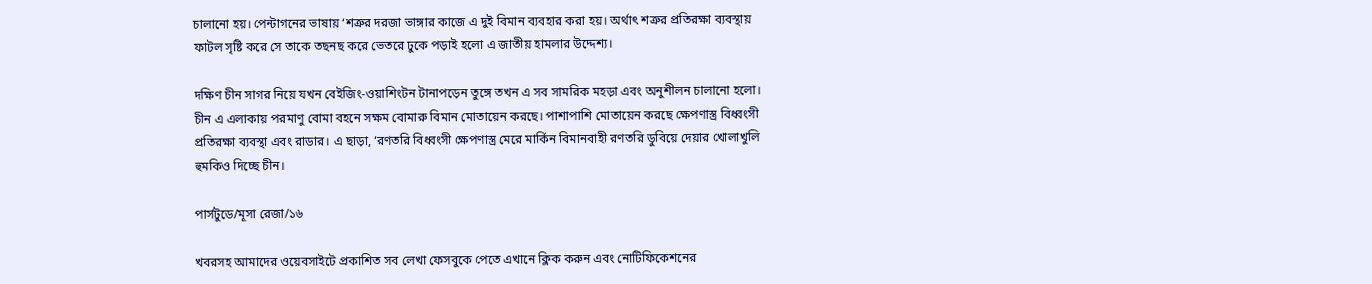চালানো হয়। পেন্টাগনের ভাষায় ‘শত্রুর দরজা ভাঙ্গার কাজে এ দুই বিমান ব্যবহার করা হয়। অর্থাৎ শত্রুর প্রতিরক্ষা ব্যবস্থায় ফাটল সৃষ্টি করে সে তাকে তছনছ করে ভেতরে ঢুকে পড়াই হলো এ জাতীয় হামলার উদ্দেশ্য।

দক্ষিণ চীন সাগর নিয়ে যখন বেইজিং-ওয়াশিংটন টানাপড়েন তুঙ্গে তখন এ সব সামরিক মহড়া এবং অনুশীলন চালানো হলো। চীন এ এলাকায় পরমাণু বোমা বহনে সক্ষম বোমারু বিমান মোতায়েন করছে। পাশাপাশি মোতায়েন করছে ক্ষেপণাস্ত্র বিধ্বংসী প্রতিরক্ষা ব্যবস্থা এবং রাডার। এ ছাড়া, ‘রণতরি বিধ্বংসী ক্ষেপণাস্ত্র মেরে মার্কিন বিমানবাহী রণতরি ডুবিয়ে দেয়ার খোলাখুলি হুমকিও দিচ্ছে চীন।

পার্সটুডে/মূসা রেজা/১৬

খবরসহ আমাদের ওয়েবসাইটে প্রকাশিত সব লেখা ফেসবুকে পেতে এখানে ক্লিক করুন এবং নোটিফিকেশনের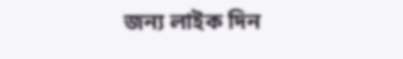জন্য লাইক দিন